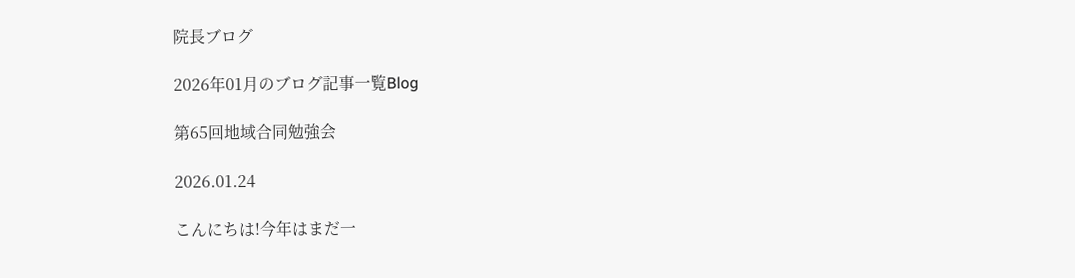院長ブログ

2026年01月のブログ記事一覧Blog

第65回地域合同勉強会

2026.01.24

こんにちは!今年はまだ一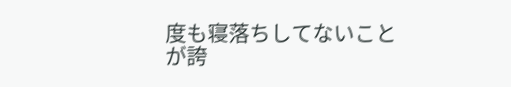度も寝落ちしてないことが誇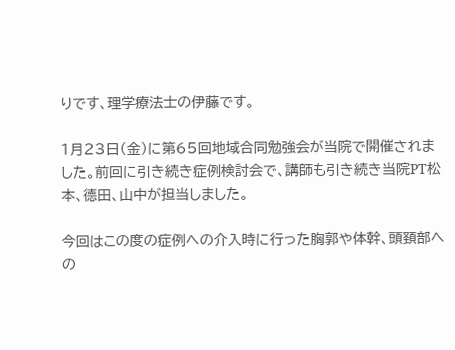りです、理学療法士の伊藤です。

1月23日(金)に第65回地域合同勉強会が当院で開催されました。前回に引き続き症例検討会で、講師も引き続き当院PT松本、德田、山中が担当しました。

今回はこの度の症例への介入時に行った胸郭や体幹、頭頚部への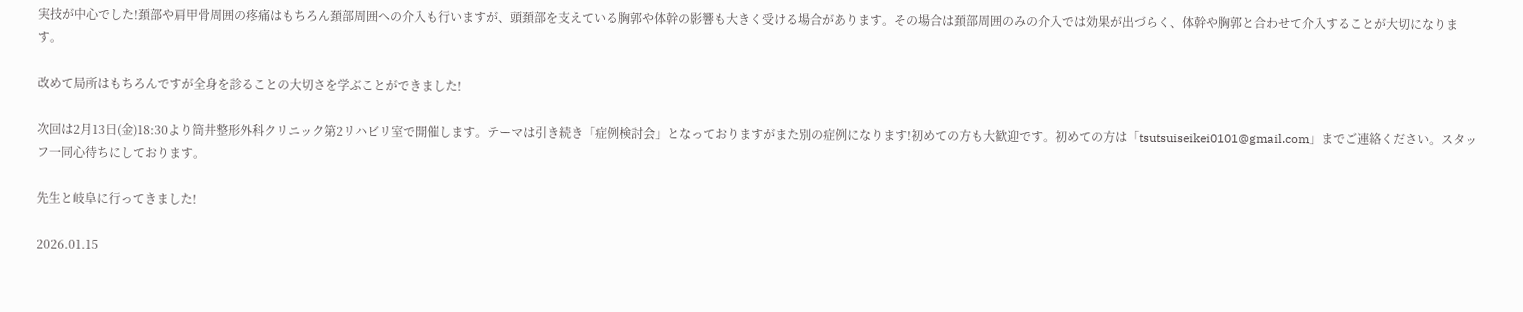実技が中心でした!頚部や肩甲骨周囲の疼痛はもちろん頚部周囲への介入も行いますが、頭頚部を支えている胸郭や体幹の影響も大きく受ける場合があります。その場合は頚部周囲のみの介入では効果が出づらく、体幹や胸郭と合わせて介入することが大切になります。

改めて局所はもちろんですが全身を診ることの大切さを学ぶことができました!

次回は2月13日(金)18:30より筒井整形外科クリニック第2リハビリ室で開催します。テーマは引き続き「症例検討会」となっておりますがまた別の症例になります!初めての方も大歓迎です。初めての方は「tsutsuiseikei0101@gmail.com」までご連絡ください。スタッフ一同心待ちにしております。

先生と岐阜に行ってきました!

2026.01.15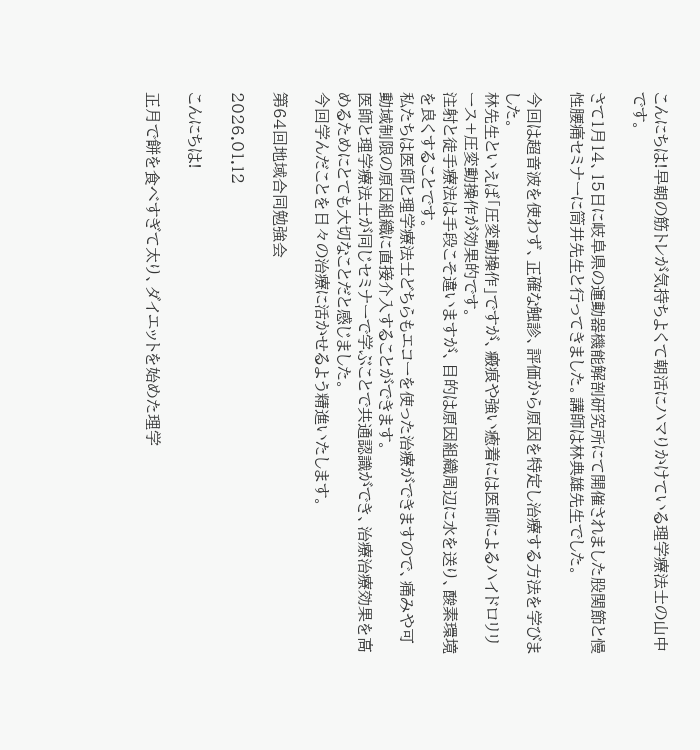こんにちは!早朝の筋トレが気持ちよくて朝活にハマりかけている理学療法士の山中です。

さて1月14、15日に岐阜県の運動器機能解剖研究所にて開催されました股関節と慢性腰痛セミナーに筒井先生と行ってきました。講師は林典雄先生でした。

今回は超音波を使わず、正確な触診、評価から原因を特定し治療する方法を学びました。
林先生といえば「圧変動操作」ですが、瘢痕や強い癒着には医師によるハイドロリリース+圧変動操作が効果的です。
注射と徒手療法は手段こそ違いますが、目的は原因組織周辺に水を送り、酸素環境を良くすることです。
私たちは医師と理学療法士どちらもエコーを使った治療ができますので、痛みや可動域制限の原因組織に直接介入することができます。
医師と理学療法士が同じセミナーで学ぶことで共通認識ができ、治療治療効果を高めるためにとても大切なことだと感じました。
今回学んだことを日々の治療に活かせるよう精進いたします。

第64回地域合同勉強会

2026.01.12

こんにちは!

正月で餅を食べすぎて太り、ダイエットを始めた理学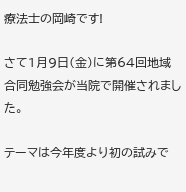療法士の岡崎です!

さて1月9日(金)に第64回地域合同勉強会が当院で開催されました。

テーマは今年度より初の試みで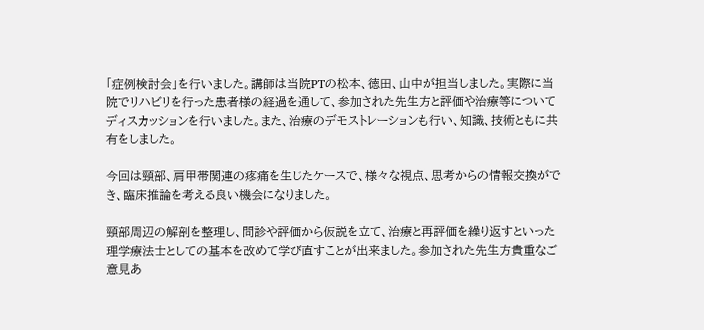「症例検討会」を行いました。講師は当院PTの松本、徳田、山中が担当しました。実際に当院でリハビリを行った患者様の経過を通して、参加された先生方と評価や治療等についてディスカッションを行いました。また、治療のデモストレーションも行い、知識、技術ともに共有をしました。

今回は頸部、肩甲帯関連の疼痛を生じたケースで、様々な視点、思考からの情報交換ができ、臨床推論を考える良い機会になりました。

頸部周辺の解剖を整理し、問診や評価から仮説を立て、治療と再評価を繰り返すといった理学療法士としての基本を改めて学び直すことが出来ました。参加された先生方貴重なご意見あ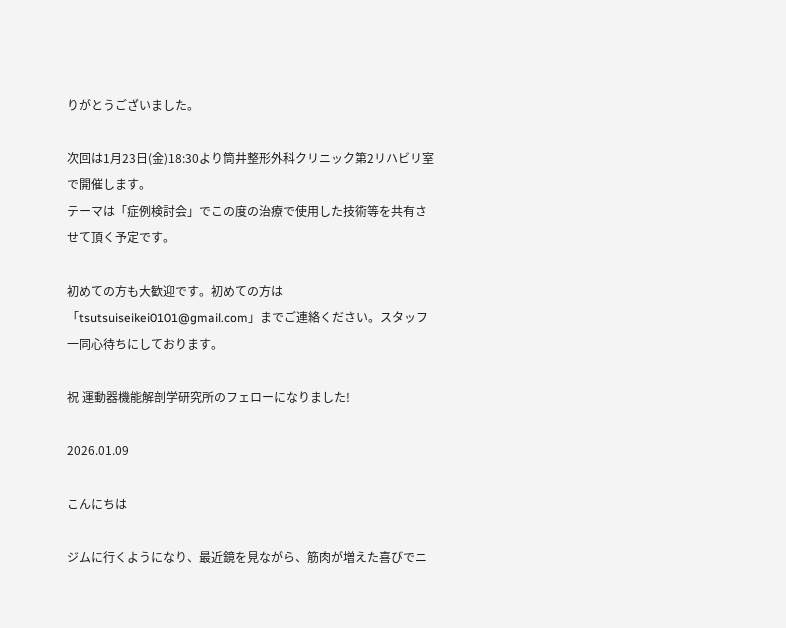りがとうございました。

次回は1月23日(金)18:30より筒井整形外科クリニック第2リハビリ室で開催します。
テーマは「症例検討会」でこの度の治療で使用した技術等を共有させて頂く予定です。

初めての方も大歓迎です。初めての方は「tsutsuiseikei0101@gmail.com」までご連絡ください。スタッフ一同心待ちにしております。

祝 運動器機能解剖学研究所のフェローになりました!

2026.01.09

こんにちは

ジムに行くようになり、最近鏡を見ながら、筋肉が増えた喜びでニ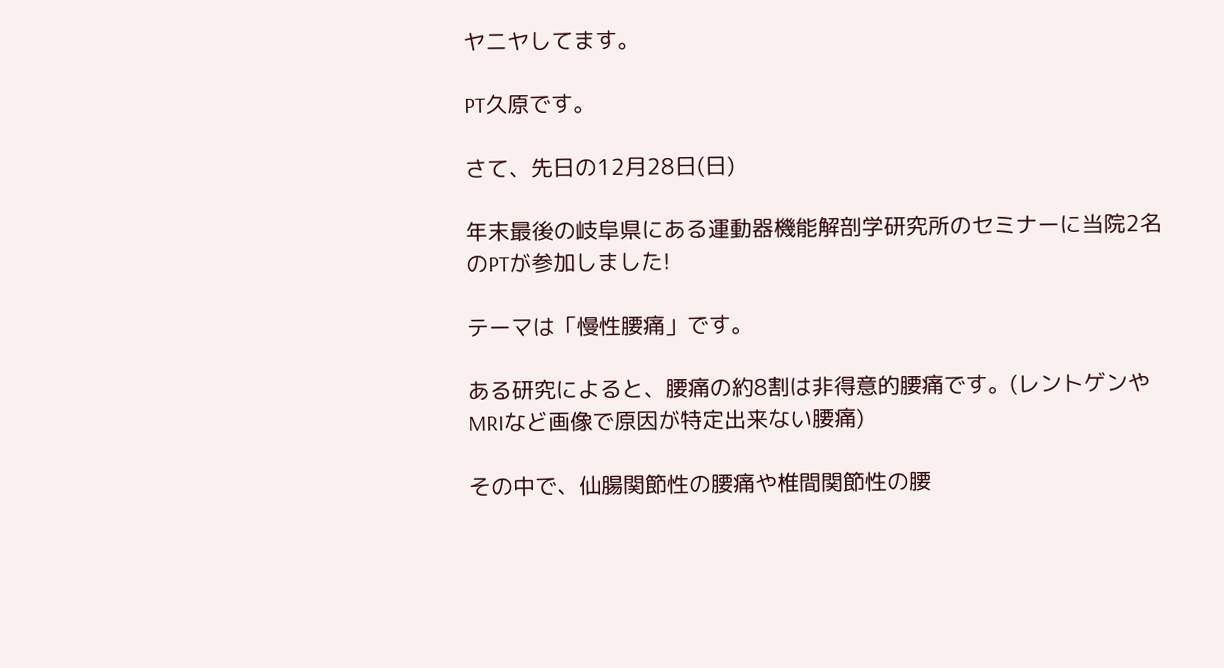ヤニヤしてます。

PT久原です。

さて、先日の12月28日(日)

年末最後の岐阜県にある運動器機能解剖学研究所のセミナーに当院2名のPTが参加しました!

テーマは「慢性腰痛」です。

ある研究によると、腰痛の約8割は非得意的腰痛です。(レントゲンやMRIなど画像で原因が特定出来ない腰痛)

その中で、仙腸関節性の腰痛や椎間関節性の腰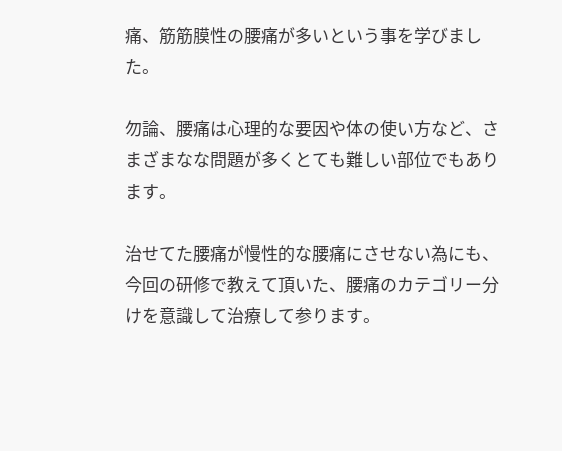痛、筋筋膜性の腰痛が多いという事を学びました。

勿論、腰痛は心理的な要因や体の使い方など、さまざまなな問題が多くとても難しい部位でもあります。

治せてた腰痛が慢性的な腰痛にさせない為にも、今回の研修で教えて頂いた、腰痛のカテゴリー分けを意識して治療して参ります。